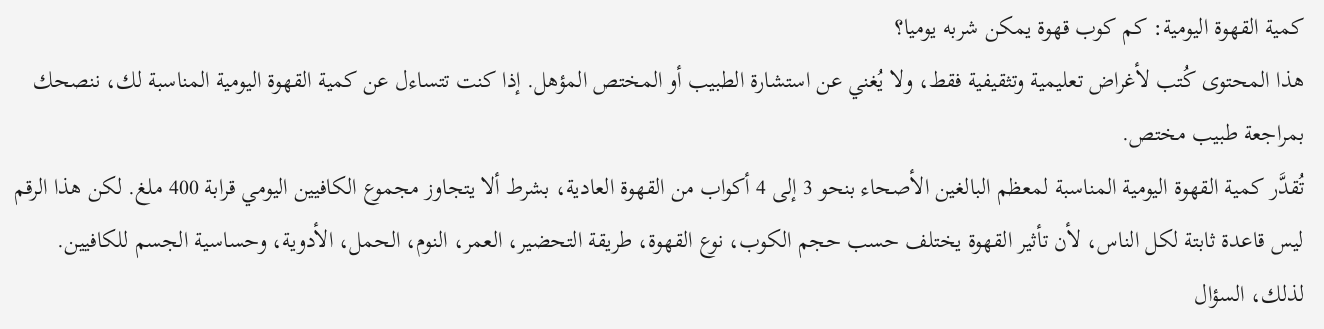كمية القهوة اليومية: كم كوب قهوة يمكن شربه يوميا؟
هذا المحتوى كُتب لأغراض تعليمية وتثقيفية فقط، ولا يُغني عن استشارة الطبيب أو المختص المؤهل. إذا كنت تتساءل عن كمية القهوة اليومية المناسبة لك، ننصحك بمراجعة طبيب مختص.
تُقدَّر كمية القهوة اليومية المناسبة لمعظم البالغين الأصحاء بنحو 3 إلى 4 أكواب من القهوة العادية، بشرط ألا يتجاوز مجموع الكافيين اليومي قرابة 400 ملغ. لكن هذا الرقم ليس قاعدة ثابتة لكل الناس، لأن تأثير القهوة يختلف حسب حجم الكوب، نوع القهوة، طريقة التحضير، العمر، النوم، الحمل، الأدوية، وحساسية الجسم للكافيين.
لذلك، السؤال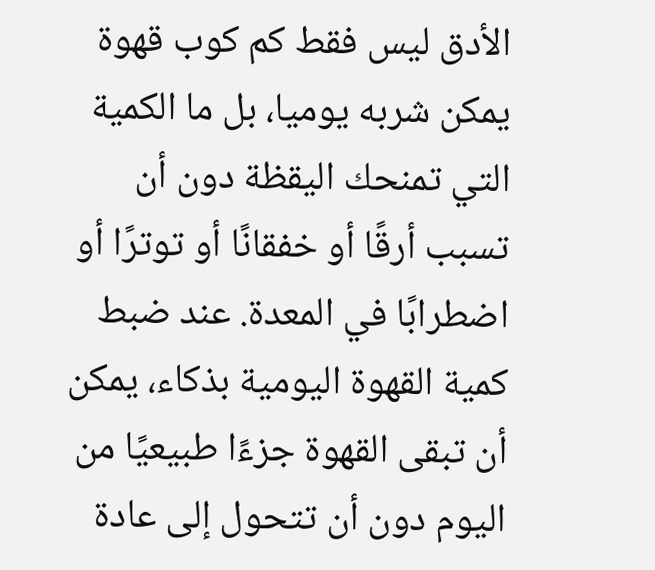الأدق ليس فقط كم كوب قهوة يمكن شربه يوميا، بل ما الكمية التي تمنحك اليقظة دون أن تسبب أرقًا أو خفقانًا أو توترًا أو اضطرابًا في المعدة. عند ضبط كمية القهوة اليومية بذكاء، يمكن أن تبقى القهوة جزءًا طبيعيًا من اليوم دون أن تتحول إلى عادة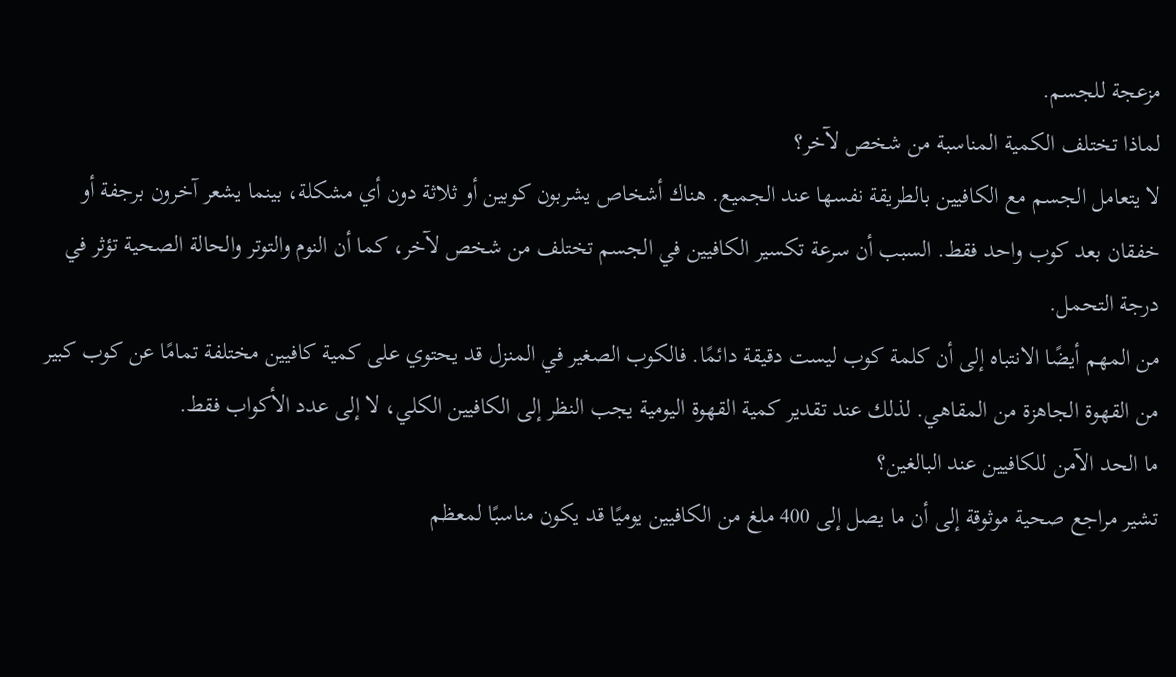مزعجة للجسم.
لماذا تختلف الكمية المناسبة من شخص لآخر؟
لا يتعامل الجسم مع الكافيين بالطريقة نفسها عند الجميع. هناك أشخاص يشربون كوبين أو ثلاثة دون أي مشكلة، بينما يشعر آخرون برجفة أو خفقان بعد كوب واحد فقط. السبب أن سرعة تكسير الكافيين في الجسم تختلف من شخص لآخر، كما أن النوم والتوتر والحالة الصحية تؤثر في درجة التحمل.
من المهم أيضًا الانتباه إلى أن كلمة كوب ليست دقيقة دائمًا. فالكوب الصغير في المنزل قد يحتوي على كمية كافيين مختلفة تمامًا عن كوب كبير من القهوة الجاهزة من المقاهي. لذلك عند تقدير كمية القهوة اليومية يجب النظر إلى الكافيين الكلي، لا إلى عدد الأكواب فقط.
ما الحد الآمن للكافيين عند البالغين؟
تشير مراجع صحية موثوقة إلى أن ما يصل إلى 400 ملغ من الكافيين يوميًا قد يكون مناسبًا لمعظم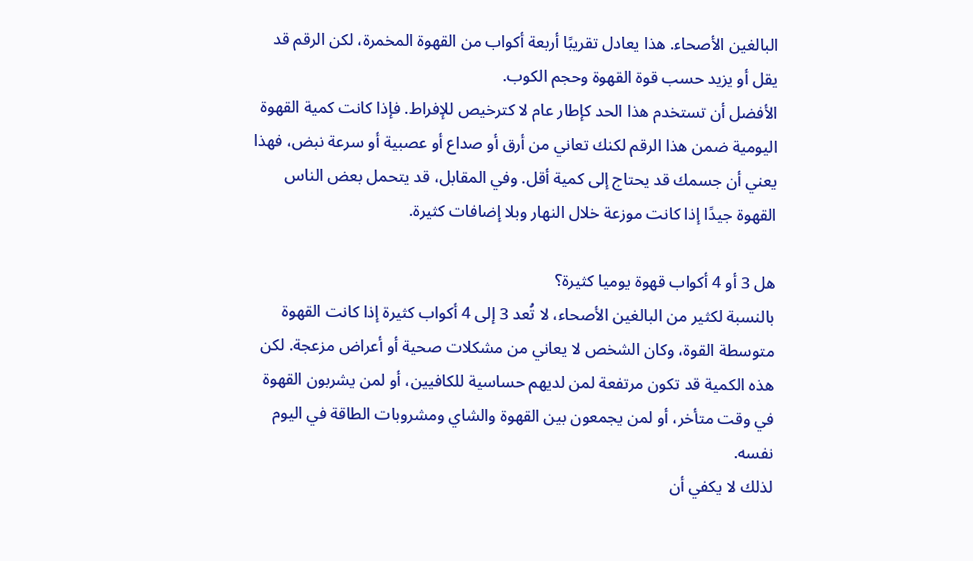البالغين الأصحاء. هذا يعادل تقريبًا أربعة أكواب من القهوة المخمرة، لكن الرقم قد يقل أو يزيد حسب قوة القهوة وحجم الكوب.
الأفضل أن تستخدم هذا الحد كإطار عام لا كترخيص للإفراط. فإذا كانت كمية القهوة اليومية ضمن هذا الرقم لكنك تعاني من أرق أو صداع أو عصبية أو سرعة نبض، فهذا يعني أن جسمك قد يحتاج إلى كمية أقل. وفي المقابل، قد يتحمل بعض الناس القهوة جيدًا إذا كانت موزعة خلال النهار وبلا إضافات كثيرة.

هل 3 أو 4 أكواب قهوة يوميا كثيرة؟
بالنسبة لكثير من البالغين الأصحاء، لا تُعد 3 إلى 4 أكواب كثيرة إذا كانت القهوة متوسطة القوة، وكان الشخص لا يعاني من مشكلات صحية أو أعراض مزعجة. لكن هذه الكمية قد تكون مرتفعة لمن لديهم حساسية للكافيين، أو لمن يشربون القهوة في وقت متأخر، أو لمن يجمعون بين القهوة والشاي ومشروبات الطاقة في اليوم نفسه.
لذلك لا يكفي أن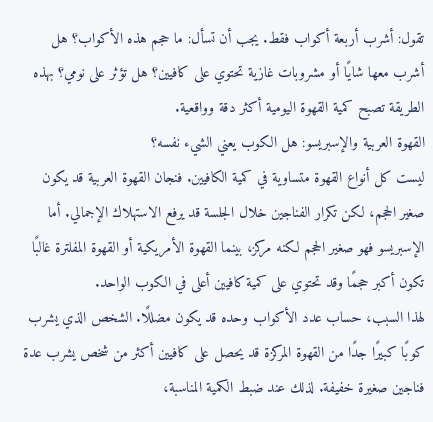تقول: أشرب أربعة أكواب فقط. يجب أن تسأل: ما حجم هذه الأكواب؟ هل أشرب معها شايًا أو مشروبات غازية تحتوي على كافيين؟ هل تؤثر على نومي؟ بهذه الطريقة تصبح كمية القهوة اليومية أكثر دقة وواقعية.
القهوة العربية والإسبريسو: هل الكوب يعني الشيء نفسه؟
ليست كل أنواع القهوة متساوية في كمية الكافيين. فنجان القهوة العربية قد يكون صغير الحجم، لكن تكرار الفناجين خلال الجلسة قد يرفع الاستهلاك الإجمالي. أما الإسبريسو فهو صغير الحجم لكنه مركز، بينما القهوة الأمريكية أو القهوة المفلترة غالبًا تكون أكبر حجمًا وقد تحتوي على كمية كافيين أعلى في الكوب الواحد.
لهذا السبب، حساب عدد الأكواب وحده قد يكون مضللًا. الشخص الذي يشرب كوبًا كبيرًا جدًا من القهوة المركزة قد يحصل على كافيين أكثر من شخص يشرب عدة فناجين صغيرة خفيفة. لذلك عند ضبط الكمية المناسبة،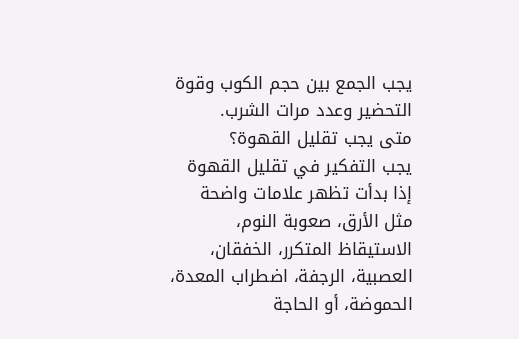يجب الجمع بين حجم الكوب وقوة التحضير وعدد مرات الشرب.
متى يجب تقليل القهوة؟
يجب التفكير في تقليل القهوة إذا بدأت تظهر علامات واضحة مثل الأرق، صعوبة النوم، الاستيقاظ المتكرر، الخفقان، العصبية، الرجفة، اضطراب المعدة، الحموضة، أو الحاجة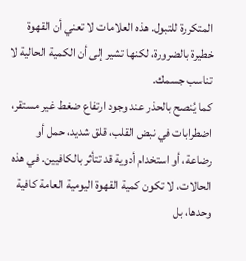المتكررة للتبول. هذه العلامات لا تعني أن القهوة خطيرة بالضرورة، لكنها تشير إلى أن الكمية الحالية لا تناسب جسمك.
كما يُنصح بالحذر عند وجود ارتفاع ضغط غير مستقر، اضطرابات في نبض القلب، قلق شديد، حمل أو رضاعة، أو استخدام أدوية قد تتأثر بالكافيين. في هذه الحالات، لا تكون كمية القهوة اليومية العامة كافية وحدها، بل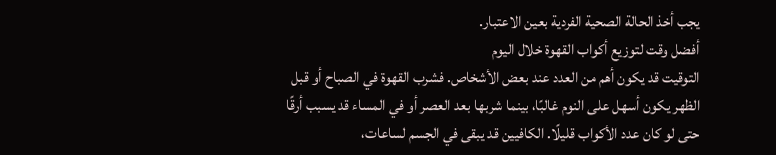يجب أخذ الحالة الصحية الفردية بعين الاعتبار.
أفضل وقت لتوزيع أكواب القهوة خلال اليوم
التوقيت قد يكون أهم من العدد عند بعض الأشخاص. فشرب القهوة في الصباح أو قبل الظهر يكون أسهل على النوم غالبًا، بينما شربها بعد العصر أو في المساء قد يسبب أرقًا حتى لو كان عدد الأكواب قليلًا. الكافيين قد يبقى في الجسم لساعات،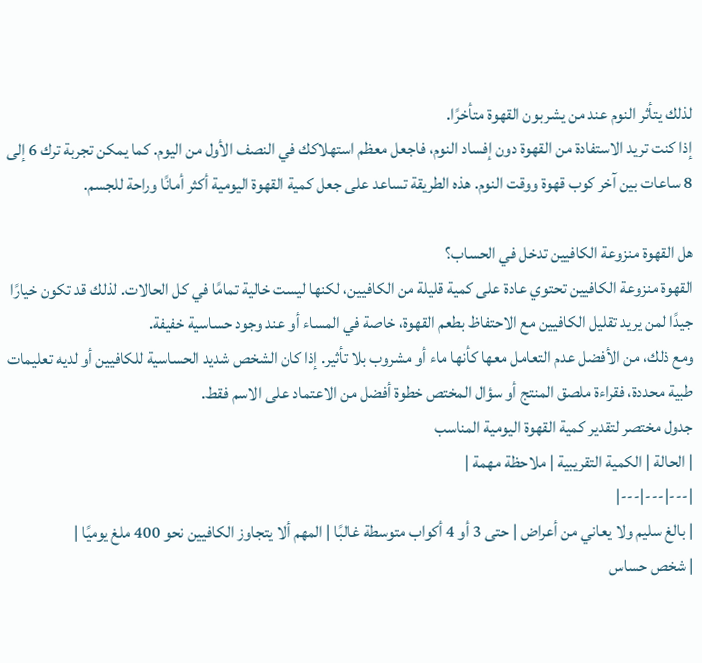لذلك يتأثر النوم عند من يشربون القهوة متأخرًا.
إذا كنت تريد الاستفادة من القهوة دون إفساد النوم، فاجعل معظم استهلاكك في النصف الأول من اليوم. كما يمكن تجربة ترك 6 إلى 8 ساعات بين آخر كوب قهوة ووقت النوم. هذه الطريقة تساعد على جعل كمية القهوة اليومية أكثر أمانًا وراحة للجسم.

هل القهوة منزوعة الكافيين تدخل في الحساب؟
القهوة منزوعة الكافيين تحتوي عادة على كمية قليلة من الكافيين، لكنها ليست خالية تمامًا في كل الحالات. لذلك قد تكون خيارًا جيدًا لمن يريد تقليل الكافيين مع الاحتفاظ بطعم القهوة، خاصة في المساء أو عند وجود حساسية خفيفة.
ومع ذلك، من الأفضل عدم التعامل معها كأنها ماء أو مشروب بلا تأثير. إذا كان الشخص شديد الحساسية للكافيين أو لديه تعليمات طبية محددة، فقراءة ملصق المنتج أو سؤال المختص خطوة أفضل من الاعتماد على الاسم فقط.
جدول مختصر لتقدير كمية القهوة اليومية المناسب
| الحالة | الكمية التقريبية | ملاحظة مهمة |
|---|---|---|
| بالغ سليم ولا يعاني من أعراض | حتى 3 أو 4 أكواب متوسطة غالبًا | المهم ألا يتجاوز الكافيين نحو 400 ملغ يوميًا |
| شخص حساس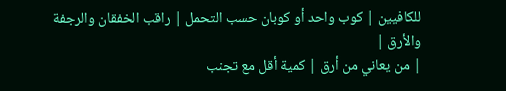للكافيين | كوب واحد أو كوبان حسب التحمل | راقب الخفقان والرجفة والأرق |
| من يعاني من أرق | كمية أقل مع تجنب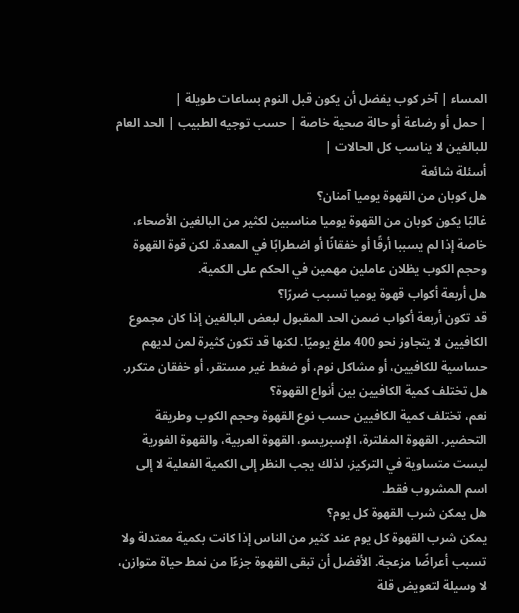المساء | آخر كوب يفضل أن يكون قبل النوم بساعات طويلة |
| حمل أو رضاعة أو حالة صحية خاصة | حسب توجيه الطبيب | الحد العام للبالغين لا يناسب كل الحالات |
أسئلة شائعة
هل كوبان من القهوة يوميا آمنان؟
غالبًا يكون كوبان من القهوة يوميا مناسبين لكثير من البالغين الأصحاء، خاصة إذا لم يسببا أرقًا أو خفقانًا أو اضطرابًا في المعدة. لكن قوة القهوة وحجم الكوب يظلان عاملين مهمين في الحكم على الكمية.
هل أربعة أكواب قهوة يوميا تسبب ضررًا؟
قد تكون أربعة أكواب ضمن الحد المقبول لبعض البالغين إذا كان مجموع الكافيين لا يتجاوز نحو 400 ملغ يوميًا. لكنها قد تكون كثيرة لمن لديهم حساسية للكافيين، أو مشاكل نوم، أو ضغط غير مستقر، أو خفقان متكرر.
هل تختلف كمية الكافيين بين أنواع القهوة؟
نعم، تختلف كمية الكافيين حسب نوع القهوة وحجم الكوب وطريقة التحضير. القهوة المفلترة، الإسبريسو، القهوة العربية، والقهوة الفورية ليست متساوية في التركيز، لذلك يجب النظر إلى الكمية الفعلية لا إلى اسم المشروب فقط.
هل يمكن شرب القهوة كل يوم؟
يمكن شرب القهوة كل يوم عند كثير من الناس إذا كانت بكمية معتدلة ولا تسبب أعراضًا مزعجة. الأفضل أن تبقى القهوة جزءًا من نمط حياة متوازن، لا وسيلة لتعويض قلة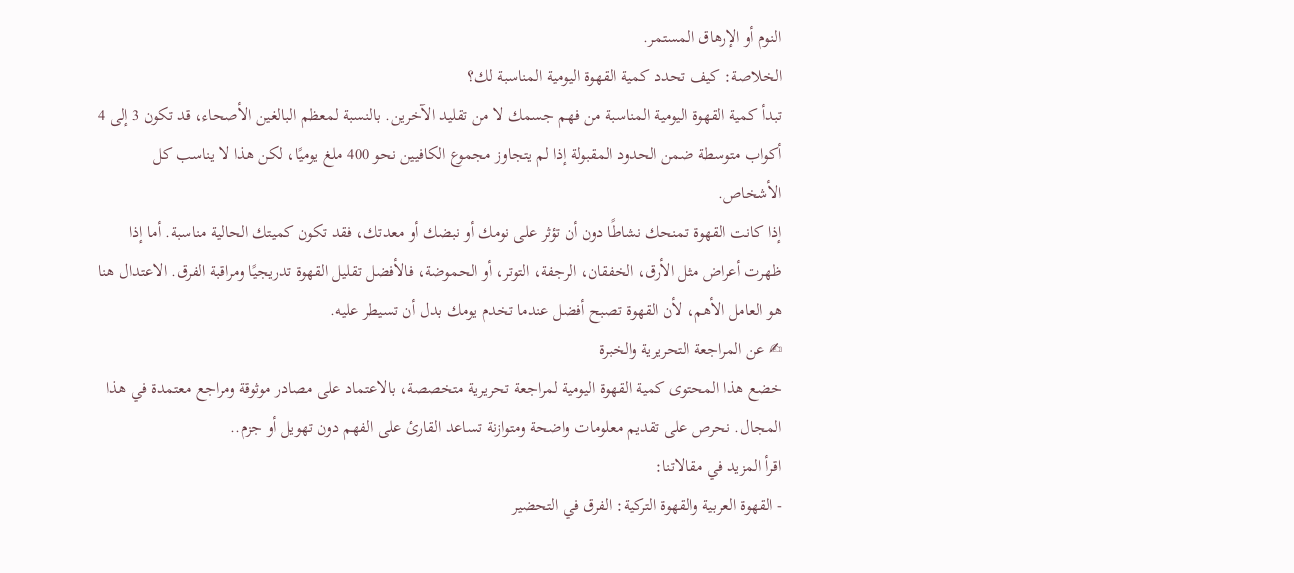النوم أو الإرهاق المستمر.
الخلاصة: كيف تحدد كمية القهوة اليومية المناسبة لك؟
تبدأ كمية القهوة اليومية المناسبة من فهم جسمك لا من تقليد الآخرين. بالنسبة لمعظم البالغين الأصحاء، قد تكون 3 إلى 4 أكواب متوسطة ضمن الحدود المقبولة إذا لم يتجاوز مجموع الكافيين نحو 400 ملغ يوميًا، لكن هذا لا يناسب كل الأشخاص.
إذا كانت القهوة تمنحك نشاطًا دون أن تؤثر على نومك أو نبضك أو معدتك، فقد تكون كميتك الحالية مناسبة. أما إذا ظهرت أعراض مثل الأرق، الخفقان، الرجفة، التوتر، أو الحموضة، فالأفضل تقليل القهوة تدريجيًا ومراقبة الفرق. الاعتدال هنا هو العامل الأهم، لأن القهوة تصبح أفضل عندما تخدم يومك بدل أن تسيطر عليه.
✍ عن المراجعة التحريرية والخبرة
خضع هذا المحتوى كمية القهوة اليومية لمراجعة تحريرية متخصصة، بالاعتماد على مصادر موثوقة ومراجع معتمدة في هذا المجال. نحرص على تقديم معلومات واضحة ومتوازنة تساعد القارئ على الفهم دون تهويل أو جزم..
اقرأ المزيد في مقالاتنا:
- القهوة العربية والقهوة التركية: الفرق في التحضير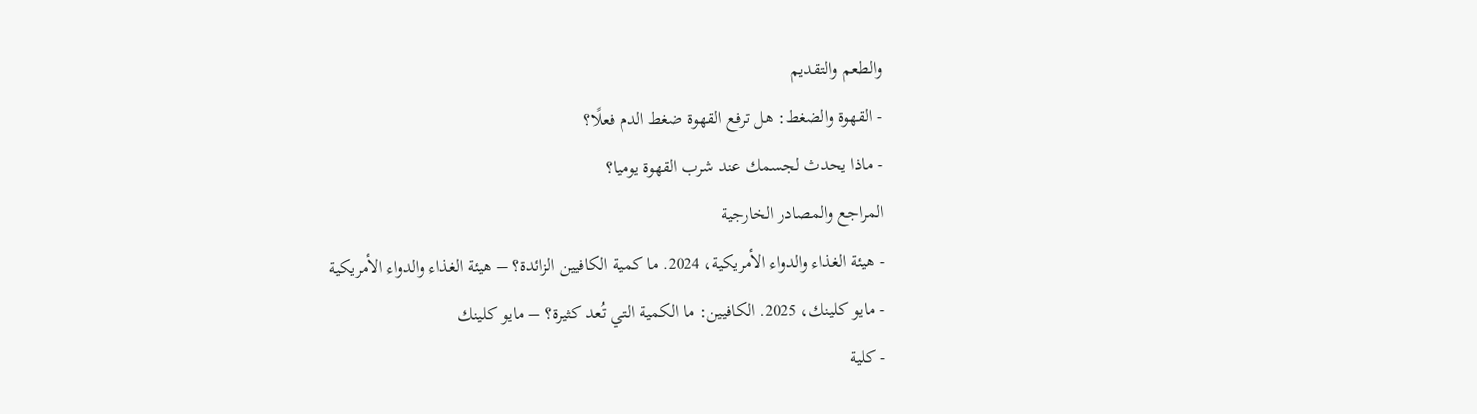والطعم والتقديم
- القهوة والضغط: هل ترفع القهوة ضغط الدم فعلًا؟
- ماذا يحدث لجسمك عند شرب القهوة يوميا؟
المراجع والمصادر الخارجية
- هيئة الغذاء والدواء الأمريكية، 2024. ما كمية الكافيين الزائدة؟ – هيئة الغذاء والدواء الأمريكية
- مايو كلينك، 2025. الكافيين: ما الكمية التي تُعد كثيرة؟ – مايو كلينك
- كلية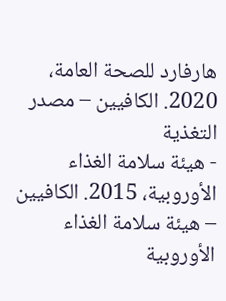هارفارد للصحة العامة، 2020. الكافيين – مصدر التغذية
- هيئة سلامة الغذاء الأوروبية، 2015. الكافيين – هيئة سلامة الغذاء الأوروبية